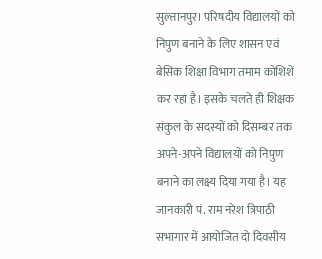सुल्तानपुर। परिषदीय विद्यालयों को निपुण बनाने के लिए शासन एवं बेसिक शिक्षा विभाग तमाम कोशिशें कर रहा है। इसके चलते ही शिक्षक संकुल के सदस्यों को दिसम्बर तक अपने-अपने विद्यालयों को निपुण बनाने का लक्ष्य दिया गया है। यह जानकारी पं. राम नरेश त्रिपाठी सभागार में आयोजित दो दिवसीय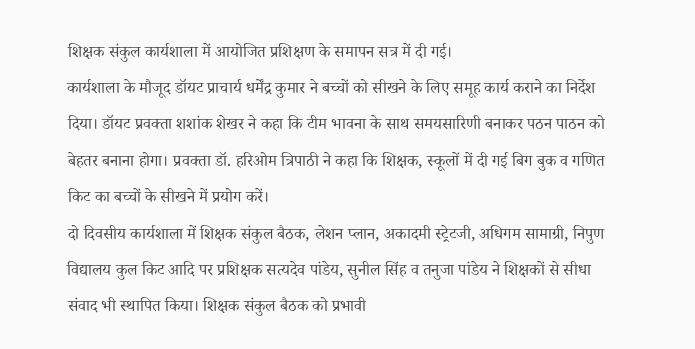शिक्षक संकुल कार्यशाला में आयोजित प्रशिक्षण के समापन सत्र में दी गई।
कार्यशाला के मौजूद डॉयट प्राचार्य धर्मेंद्र कुमार ने बच्चों को सीखने के लिए समूह कार्य कराने का निर्देश दिया। डॉयट प्रवक्ता शशांक शेखर ने कहा कि टीम भावना के साथ समयसारिणी बनाकर पठन पाठन को बेहतर बनाना होगा। प्रवक्ता डॉ. हरिओम त्रिपाठी ने कहा कि शिक्षक, स्कूलों में दी गई बिग बुक व गणित किट का बच्चों के सीखने में प्रयोग करें।
दो दिवसीय कार्यशाला में शिक्षक संकुल बैठक, लेशन प्लान, अकादमी स्ट्रेटजी, अधिगम सामाग्री, निपुण विद्यालय कुल किट आदि पर प्रशिक्षक सत्यदेव पांडेय, सुनील सिंह व तनुजा पांडेय ने शिक्षकों से सीधा संवाद भी स्थापित किया। शिक्षक संकुल बैठक को प्रभावी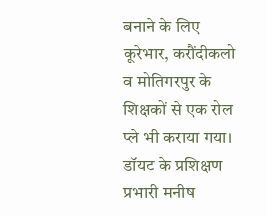बनाने के लिए कूरेभार, करौंदीकलो व मोतिगरपुर के शिक्षकों से एक रोल प्ले भी कराया गया।
डॉयट के प्रशिक्षण प्रभारी मनीष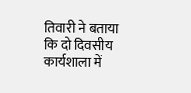तिवारी ने बताया कि दो दिवसीय कार्यशाला में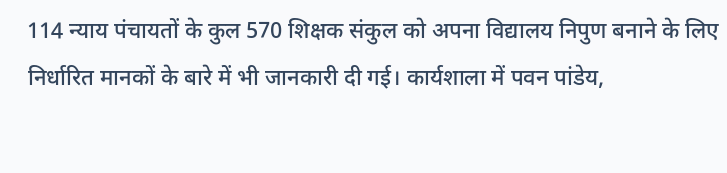114 न्याय पंचायतों के कुल 570 शिक्षक संकुल को अपना विद्यालय निपुण बनाने के लिए निर्धारित मानकों के बारे में भी जानकारी दी गई। कार्यशाला में पवन पांडेय,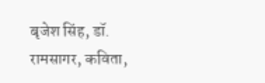बृजेश सिंह, डॉ. रामसागर, कविता,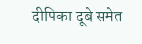दीपिका दूबे समेत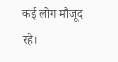कई लोग मौजूद रहे।